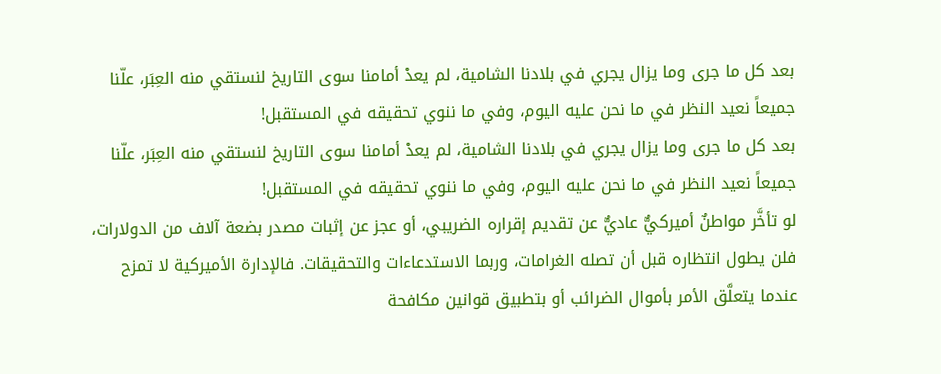بعد كل ما جرى وما يزال يجري في بلادنا الشامية، لم يعدْ أمامنا سوى التاريخ لنستقي منه العِبَر، علّنا جميعاً نعيد النظر في ما نحن عليه اليوم، وفي ما ننوي تحقيقه في المستقبل!
بعد كل ما جرى وما يزال يجري في بلادنا الشامية، لم يعدْ أمامنا سوى التاريخ لنستقي منه العِبَر، علّنا جميعاً نعيد النظر في ما نحن عليه اليوم، وفي ما ننوي تحقيقه في المستقبل!
لو تأخَّر مواطنٌ أميركيٌّ عاديٌّ عن تقديم إقراره الضريبي، أو عجز عن إثبات مصدر بضعة آلاف من الدولارات، فلن يطول انتظاره قبل أن تصله الغرامات، وربما الاستدعاءات والتحقيقات. فالإدارة الأميركية لا تمزح عندما يتعلَّق الأمر بأموال الضرائب أو بتطبيق قوانين مكافحة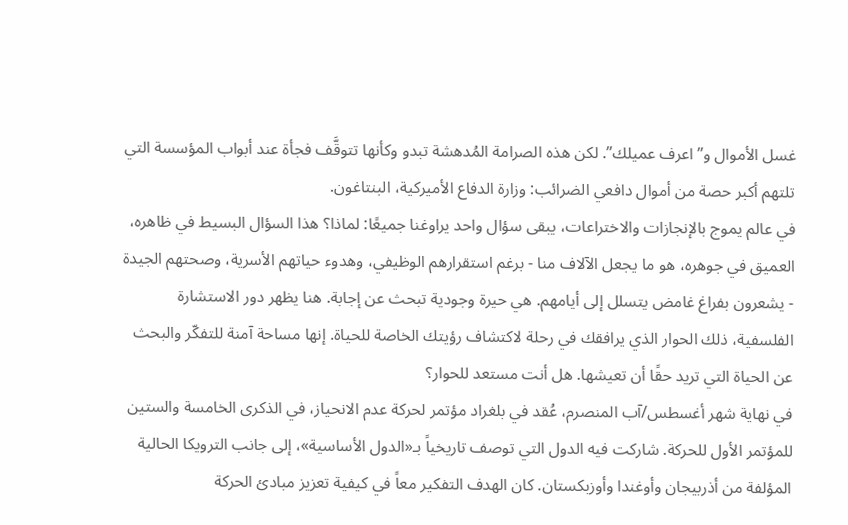غسل الأموال و”اعرف عميلك”. لكن هذه الصرامة المُدهشة تبدو وكأنها تتوقَّف فجأة عند أبواب المؤسسة التي تلتهم أكبر حصة من أموال دافعي الضرائب: وزارة الدفاع الأميركية، البنتاغون.
في عالم يموج بالإنجازات والاختراعات، يبقى سؤال واحد يراوغنا جميعًا: لماذا؟ هذا السؤال البسيط في ظاهره، العميق في جوهره، هو ما يجعل الآلاف منا - برغم استقرارهم الوظيفي، وهدوء حياتهم الأسرية، وصحتهم الجيدة - يشعرون بفراغ غامض يتسلل إلى أيامهم. هي حيرة وجودية تبحث عن إجابة. هنا يظهر دور الاستشارة الفلسفية، ذلك الحوار الذي يرافقك في رحلة لاكتشاف رؤيتك الخاصة للحياة. إنها مساحة آمنة للتفكّر والبحث عن الحياة التي تريد حقًا أن تعيشها. هل أنت مستعد للحوار؟
في نهاية شهر أغسطس/آب المنصرم، عُقد في بلغراد مؤتمر لحركة عدم الانحياز، في الذكرى الخامسة والستين للمؤتمر الأول للحركة. شاركت فيه الدول التي توصف تاريخياً بـ«الدول الأساسية»، إلى جانب الترويكا الحالية المؤلفة من أذربيجان وأوغندا وأوزبكستان. كان الهدف التفكير معاً في كيفية تعزيز مبادئ الحركة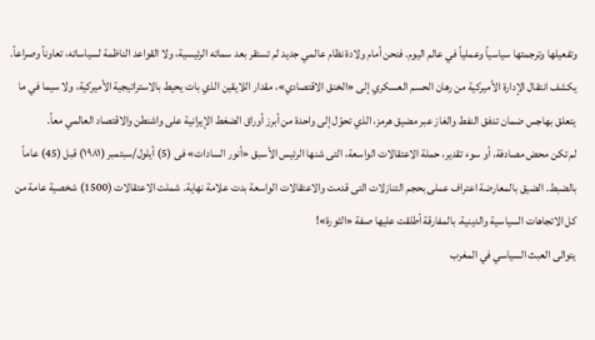وتفعيلها وترجمتها سياسياً وعملياً في عالم اليوم. فنحن أمام ولادة نظام عالمي جديد لم تستقر بعد سماته الرئيسية، ولا القواعد الناظمة لسياساته، تعاوناً وصراعاً.
يكشف انتقال الإدارة الأميركية من رهان الحسم العسكري إلى «الخنق الاقتصادي»، مقدار اللايقين الذي بات يحيط بالاستراتيجية الأميركية، ولا سيما في ما يتعلق بهاجس ضمان تدفق النفط والغاز عبر مضيق هرمز، الذي تحوّل إلى واحدة من أبرز أوراق الضغط الإيرانية على واشنطن والاقتصاد العالمي معاً.
لم تكن محض مصادفة، أو سوء تقدير، حملة الاعتقالات الواسعة، التى شنها الرئيس الأسبق «أنور السادات» فى (5) أيلول/سبتمبر (١٩٨١) قبل (45) عاماً بالضبط. الضيق بالمعارضة اعتراف عملى بحجم التنازلات التى قدمت والاعتقالات الواسعة بدت علامة نهاية. شملت الاعتقالات (1500) شخصية عامة من كل الاتجاهات السياسية والدينية. بالمفارقة أطلقت عليها صفة «الثورة»!
يتوالى العبث السياسي في المغرب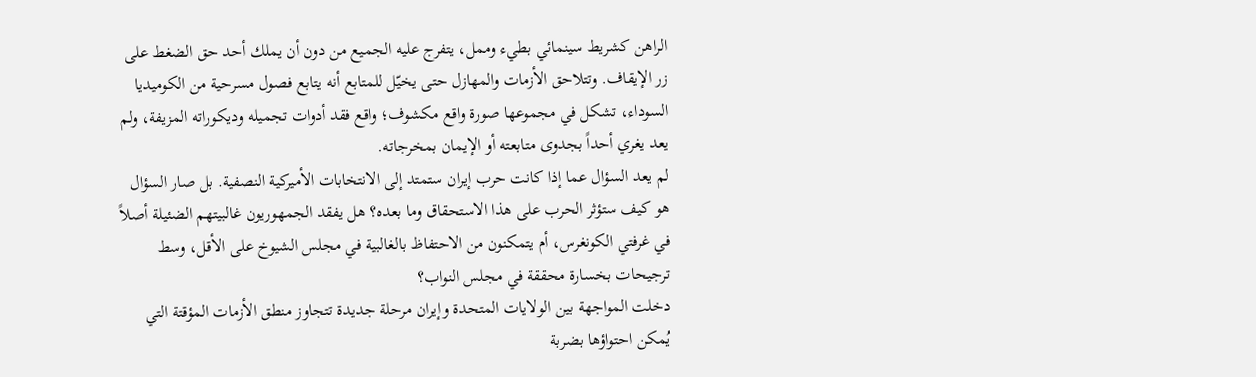الراهن كشريط سينمائي بطيء وممل، يتفرج عليه الجميع من دون أن يملك أحد حق الضغط على زر الإيقاف. وتتلاحق الأزمات والمهازل حتى يخيّل للمتابع أنه يتابع فصول مسرحية من الكوميديا السوداء، تشكل في مجموعها صورة واقع مكشوف؛ واقع فقد أدوات تجميله وديكوراته المزيفة، ولم يعد يغري أحداً بجدوى متابعته أو الإيمان بمخرجاته.
لم يعد السؤال عما إذا كانت حرب إيران ستمتد إلى الانتخابات الأميركية النصفية. بل صار السؤال هو كيف ستؤثر الحرب على هذا الاستحقاق وما بعده؟ هل يفقد الجمهوريون غالبيتهم الضئيلة أصلاً في غرفتي الكونغرس، أم يتمكنون من الاحتفاظ بالغالبية في مجلس الشيوخ على الأقل، وسط ترجيحات بخسارة محققة في مجلس النواب؟
دخلت المواجهة بين الولايات المتحدة وإيران مرحلة جديدة تتجاوز منطق الأزمات المؤقتة التي يُمكن احتواؤها بضربة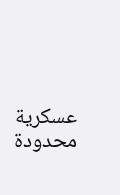عسكرية محدودة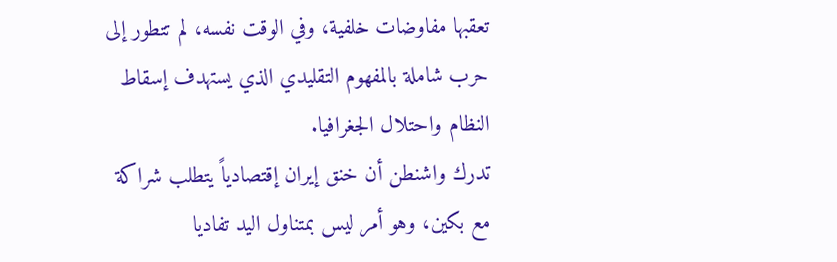تعقبها مفاوضات خلفية، وفي الوقت نفسه، لم تتطور إلى حرب شاملة بالمفهوم التقليدي الذي يستهدف إسقاط النظام واحتلال الجغرافيا.
تدرك واشنطن أن خنق إيران إقتصادياً يتطلب شراكة مع بكين، وهو أمر ليس بمتناول اليد تفاديا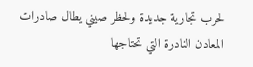لحرب تجارية جديدة ولحظر صيني يطال صادرات المعادن النادرة التي تحتاجها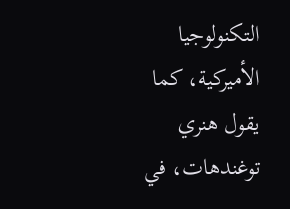التكنولوجيا الأميركية، كما يقول هنري توغندهات، في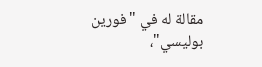مقالة له في "فورين بوليسي"،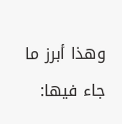وهذا أبرز ما جاء فيها: